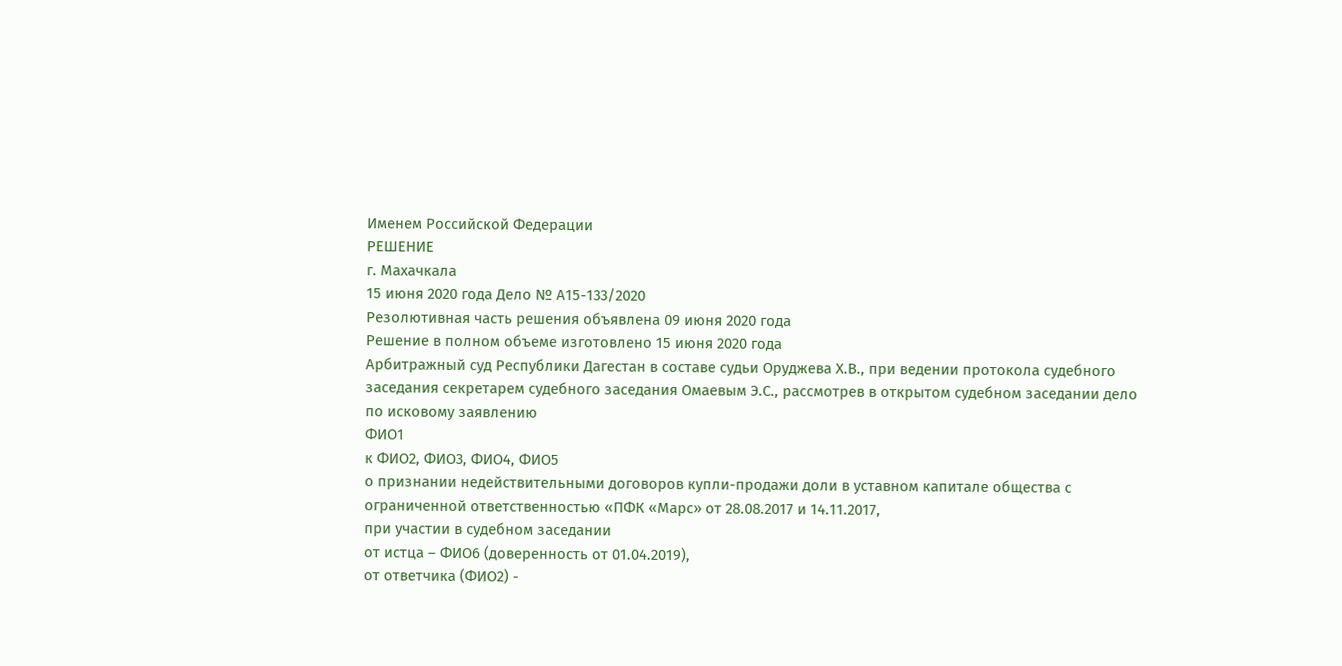Именем Российской Федерации
РЕШЕНИЕ
г. Махачкала
15 июня 2020 года Дело № А15-133/2020
Резолютивная часть решения объявлена 09 июня 2020 года
Решение в полном объеме изготовлено 15 июня 2020 года
Арбитражный суд Республики Дагестан в составе судьи Оруджева Х.В., при ведении протокола судебного заседания секретарем судебного заседания Омаевым Э.С., рассмотрев в открытом судебном заседании дело по исковому заявлению
ФИО1
к ФИО2, ФИО3, ФИО4, ФИО5
о признании недействительными договоров купли-продажи доли в уставном капитале общества с ограниченной ответственностью «ПФК «Марс» от 28.08.2017 и 14.11.2017,
при участии в судебном заседании
от истца – ФИО6 (доверенность от 01.04.2019),
от ответчика (ФИО2) -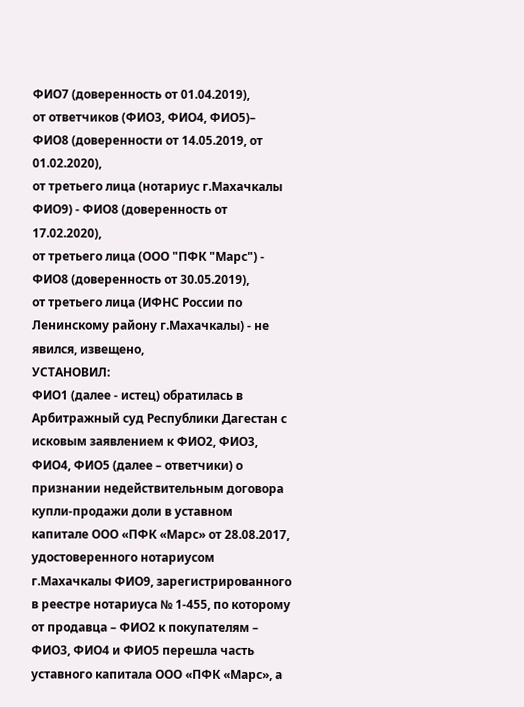ФИО7 (доверенность от 01.04.2019),
от ответчиков (ФИО3, ФИО4, ФИО5)– ФИО8 (доверенности от 14.05.2019, от 01.02.2020),
от третьего лица (нотариус г.Махачкалы ФИО9) - ФИО8 (доверенность от 17.02.2020),
от третьего лица (ООО "ПФК "Марс") - ФИО8 (доверенность от 30.05.2019),
от третьего лица (ИФНС России по Ленинскому району г.Махачкалы) - не явился, извещено,
УСТАНОВИЛ:
ФИО1 (далее - истец) обратилась в Арбитражный суд Республики Дагестан с исковым заявлением к ФИО2, ФИО3, ФИО4, ФИО5 (далее – ответчики) о признании недействительным договора купли-продажи доли в уставном капитале ООО «ПФК «Марс» от 28.08.2017, удостоверенного нотариусом г.Махачкалы ФИО9, зарегистрированного в реестре нотариуса № 1-455, по которому от продавца – ФИО2 к покупателям – ФИО3, ФИО4 и ФИО5 перешла часть уставного капитала ООО «ПФК «Марс», а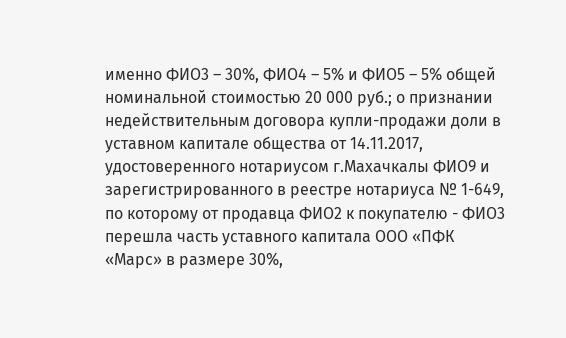именно ФИО3 – 30%, ФИО4 – 5% и ФИО5 – 5% общей номинальной стоимостью 20 000 руб.; о признании недействительным договора купли-продажи доли в уставном капитале общества от 14.11.2017, удостоверенного нотариусом г.Махачкалы ФИО9 и зарегистрированного в реестре нотариуса № 1-649, по которому от продавца ФИО2 к покупателю - ФИО3 перешла часть уставного капитала ООО «ПФК «Марс» в размере 30%,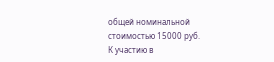общей номинальной стоимостью 15000 руб.
К участию в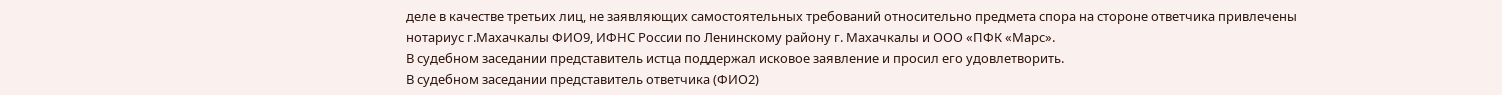деле в качестве третьих лиц, не заявляющих самостоятельных требований относительно предмета спора на стороне ответчика привлечены нотариус г.Махачкалы ФИО9, ИФНС России по Ленинскому району г. Махачкалы и ООО «ПФК «Марс».
В судебном заседании представитель истца поддержал исковое заявление и просил его удовлетворить.
В судебном заседании представитель ответчика (ФИО2)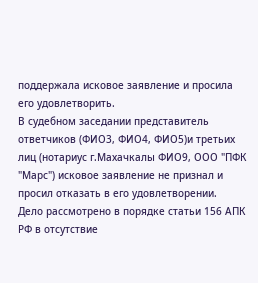поддержала исковое заявление и просила его удовлетворить.
В судебном заседании представитель ответчиков (ФИО3, ФИО4, ФИО5)и третьих лиц (нотариус г.Махачкалы ФИО9, ООО "ПФК "Марс") исковое заявление не признал и просил отказать в его удовлетворении.
Дело рассмотрено в порядке статьи 156 АПК РФ в отсутствие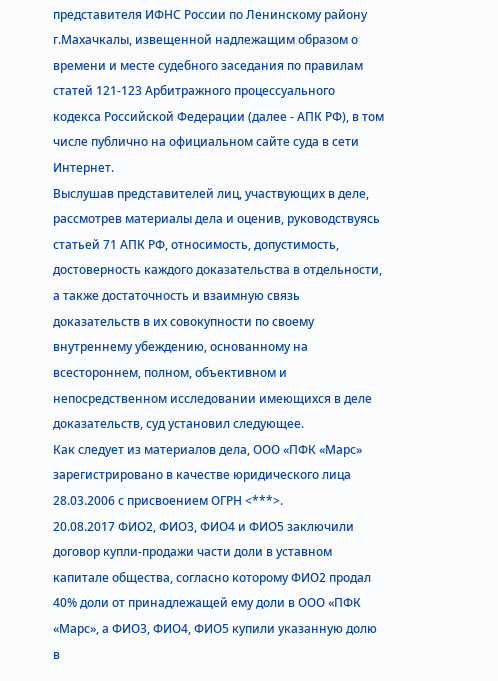представителя ИФНС России по Ленинскому району г.Махачкалы, извещенной надлежащим образом о времени и месте судебного заседания по правилам статей 121-123 Арбитражного процессуального кодекса Российской Федерации (далее - АПК РФ), в том числе публично на официальном сайте суда в сети Интернет.
Выслушав представителей лиц, участвующих в деле, рассмотрев материалы дела и оценив, руководствуясь статьей 71 АПК РФ, относимость, допустимость, достоверность каждого доказательства в отдельности, а также достаточность и взаимную связь доказательств в их совокупности по своему внутреннему убеждению, основанному на всестороннем, полном, объективном и непосредственном исследовании имеющихся в деле доказательств, суд установил следующее.
Как следует из материалов дела, ООО «ПФК «Марс» зарегистрировано в качестве юридического лица 28.03.2006 с присвоением ОГРН <***>.
20.08.2017 ФИО2, ФИО3, ФИО4 и ФИО5 заключили договор купли-продажи части доли в уставном капитале общества, согласно которому ФИО2 продал 40% доли от принадлежащей ему доли в ООО «ПФК «Марс», а ФИО3, ФИО4, ФИО5 купили указанную долю в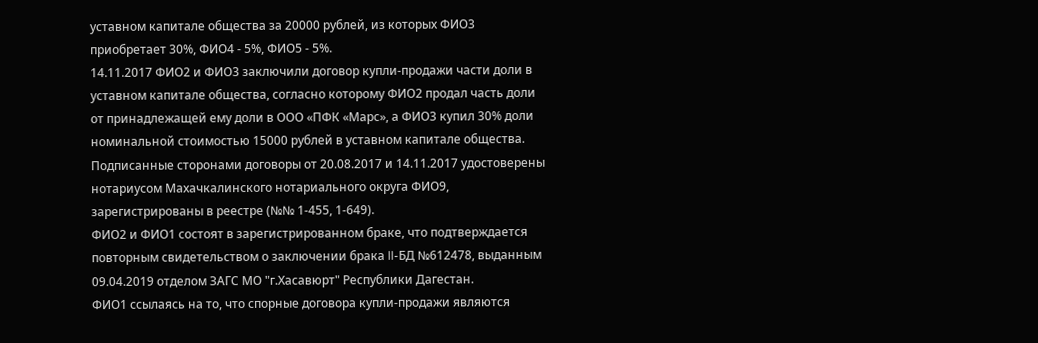уставном капитале общества за 20000 рублей, из которых ФИО3 приобретает 30%, ФИО4 - 5%, ФИО5 - 5%.
14.11.2017 ФИО2 и ФИО3 заключили договор купли-продажи части доли в уставном капитале общества, согласно которому ФИО2 продал часть доли от принадлежащей ему доли в ООО «ПФК «Марс», а ФИО3 купил 30% доли номинальной стоимостью 15000 рублей в уставном капитале общества.
Подписанные сторонами договоры от 20.08.2017 и 14.11.2017 удостоверены нотариусом Махачкалинского нотариального округа ФИО9, зарегистрированы в реестре (№№ 1-455, 1-649).
ФИО2 и ФИО1 состоят в зарегистрированном браке, что подтверждается повторным свидетельством о заключении брака II-БД №612478, выданным 09.04.2019 отделом ЗАГС МО "г.Хасавюрт" Республики Дагестан.
ФИО1 ссылаясь на то, что спорные договора купли-продажи являются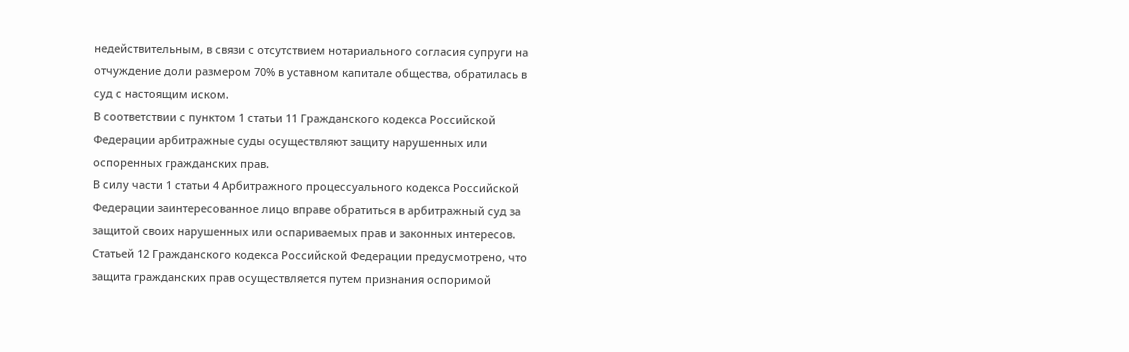недействительным, в связи с отсутствием нотариального согласия супруги на отчуждение доли размером 70% в уставном капитале общества, обратилась в суд с настоящим иском.
В соответствии с пунктом 1 статьи 11 Гражданского кодекса Российской Федерации арбитражные суды осуществляют защиту нарушенных или оспоренных гражданских прав.
В силу части 1 статьи 4 Арбитражного процессуального кодекса Российской Федерации заинтересованное лицо вправе обратиться в арбитражный суд за защитой своих нарушенных или оспариваемых прав и законных интересов.
Статьей 12 Гражданского кодекса Российской Федерации предусмотрено, что защита гражданских прав осуществляется путем признания оспоримой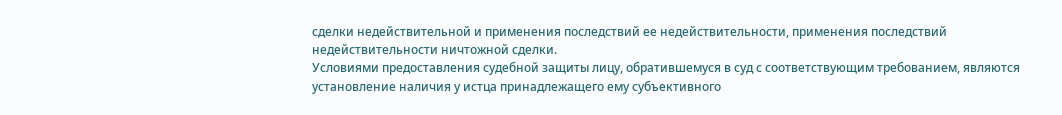сделки недействительной и применения последствий ее недействительности, применения последствий недействительности ничтожной сделки.
Условиями предоставления судебной защиты лицу, обратившемуся в суд с соответствующим требованием, являются установление наличия у истца принадлежащего ему субъективного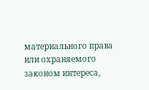материального права или охраняемого законом интереса,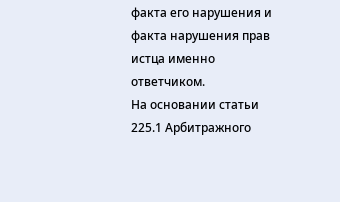факта его нарушения и факта нарушения прав истца именно ответчиком.
На основании статьи 225.1 Арбитражного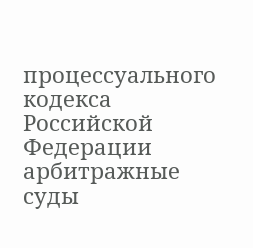процессуального кодекса Российской Федерации арбитражные суды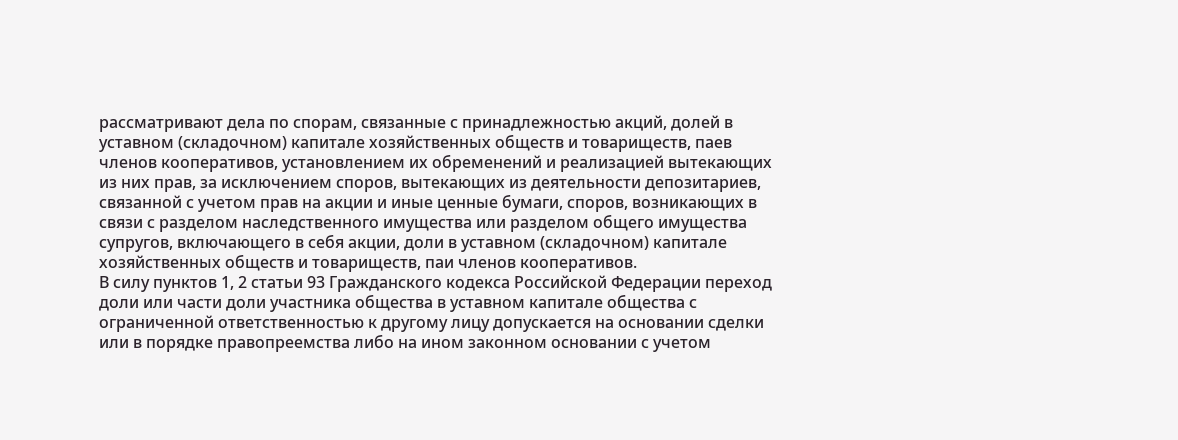рассматривают дела по спорам, связанные с принадлежностью акций, долей в уставном (складочном) капитале хозяйственных обществ и товариществ, паев членов кооперативов, установлением их обременений и реализацией вытекающих из них прав, за исключением споров, вытекающих из деятельности депозитариев, связанной с учетом прав на акции и иные ценные бумаги, споров, возникающих в связи с разделом наследственного имущества или разделом общего имущества супругов, включающего в себя акции, доли в уставном (складочном) капитале хозяйственных обществ и товариществ, паи членов кооперативов.
В силу пунктов 1, 2 статьи 93 Гражданского кодекса Российской Федерации переход доли или части доли участника общества в уставном капитале общества с ограниченной ответственностью к другому лицу допускается на основании сделки или в порядке правопреемства либо на ином законном основании с учетом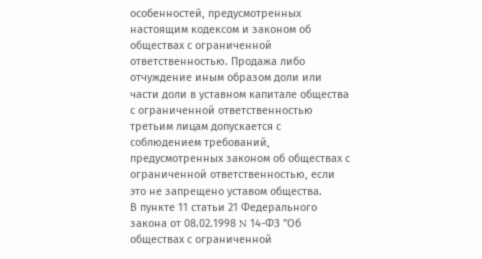особенностей, предусмотренных настоящим кодексом и законом об обществах с ограниченной ответственностью. Продажа либо отчуждение иным образом доли или части доли в уставном капитале общества с ограниченной ответственностью третьим лицам допускается с соблюдением требований, предусмотренных законом об обществах с ограниченной ответственностью, если это не запрещено уставом общества.
В пункте 11 статьи 21 Федерального закона от 08.02.1998 N 14-ФЗ "Об обществах с ограниченной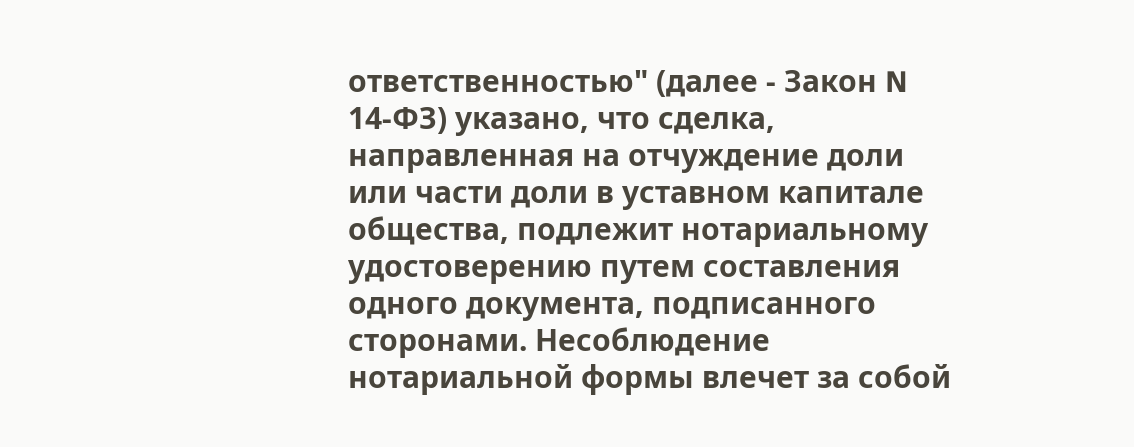ответственностью" (далее - Закон N 14-ФЗ) указано, что сделка, направленная на отчуждение доли или части доли в уставном капитале общества, подлежит нотариальному удостоверению путем составления одного документа, подписанного сторонами. Несоблюдение нотариальной формы влечет за собой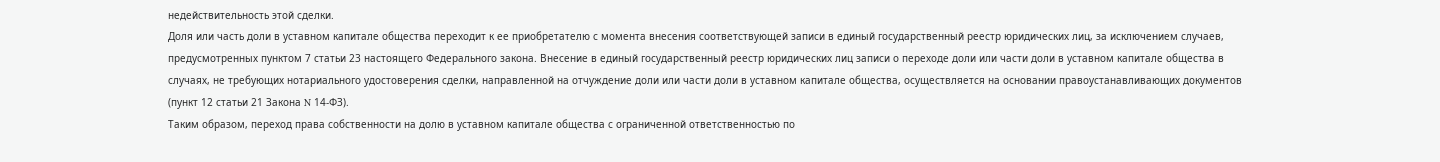недействительность этой сделки.
Доля или часть доли в уставном капитале общества переходит к ее приобретателю с момента внесения соответствующей записи в единый государственный реестр юридических лиц, за исключением случаев, предусмотренных пунктом 7 статьи 23 настоящего Федерального закона. Внесение в единый государственный реестр юридических лиц записи о переходе доли или части доли в уставном капитале общества в случаях, не требующих нотариального удостоверения сделки, направленной на отчуждение доли или части доли в уставном капитале общества, осуществляется на основании правоустанавливающих документов (пункт 12 статьи 21 Закона N 14-ФЗ).
Таким образом, переход права собственности на долю в уставном капитале общества с ограниченной ответственностью по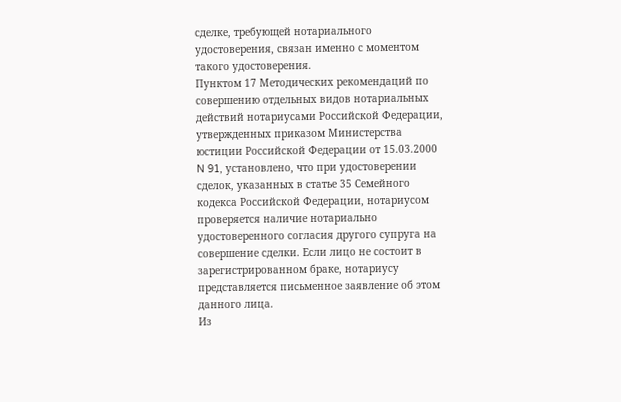сделке, требующей нотариального удостоверения, связан именно с моментом такого удостоверения.
Пунктом 17 Методических рекомендаций по совершению отдельных видов нотариальных действий нотариусами Российской Федерации, утвержденных приказом Министерства юстиции Российской Федерации от 15.03.2000 N 91, установлено, что при удостоверении сделок, указанных в статье 35 Семейного кодекса Российской Федерации, нотариусом проверяется наличие нотариально удостоверенного согласия другого супруга на совершение сделки. Если лицо не состоит в зарегистрированном браке, нотариусу представляется письменное заявление об этом данного лица.
Из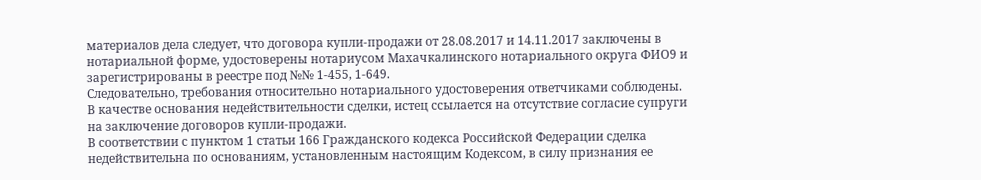материалов дела следует, что договора купли-продажи от 28.08.2017 и 14.11.2017 заключены в нотариальной форме, удостоверены нотариусом Махачкалинского нотариального округа ФИО9 и зарегистрированы в реестре под №№ 1-455, 1-649.
Следовательно, требования относительно нотариального удостоверения ответчиками соблюдены.
В качестве основания недействительности сделки, истец ссылается на отсутствие согласие супруги на заключение договоров купли-продажи.
В соответствии с пунктом 1 статьи 166 Гражданского кодекса Российской Федерации сделка недействительна по основаниям, установленным настоящим Кодексом, в силу признания ее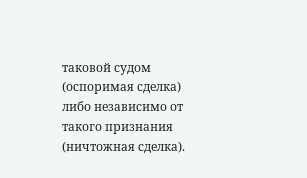таковой судом (оспоримая сделка) либо независимо от такого признания (ничтожная сделка).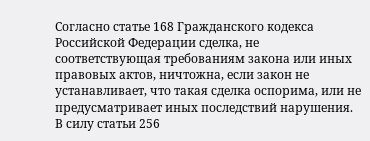Согласно статье 168 Гражданского кодекса Российской Федерации сделка, не соответствующая требованиям закона или иных правовых актов, ничтожна, если закон не устанавливает, что такая сделка оспорима, или не предусматривает иных последствий нарушения.
В силу статьи 256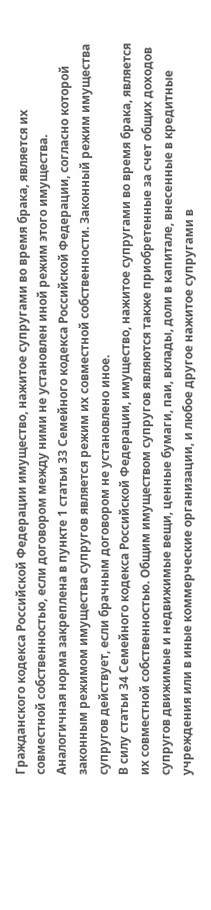Гражданского кодекса Российской Федерации имущество, нажитое супругами во время брака, является их совместной собственностью, если договором между ними не установлен иной режим этого имущества.
Аналогичная норма закреплена в пункте 1 статьи 33 Семейного кодекса Российской Федерации, согласно которой законным режимом имущества супругов является режим их совместной собственности. Законный режим имущества супругов действует, если брачным договором не установлено иное.
В силу статьи 34 Семейного кодекса Российской Федерации, имущество, нажитое супругами во время брака, является их совместной собственностью. Общим имуществом супругов являются также приобретенные за счет общих доходов супругов движимые и недвижимые вещи, ценные бумаги, паи, вклады, доли в капитале, внесенные в кредитные учреждения или в иные коммерческие организации, и любое другое нажитое супругами в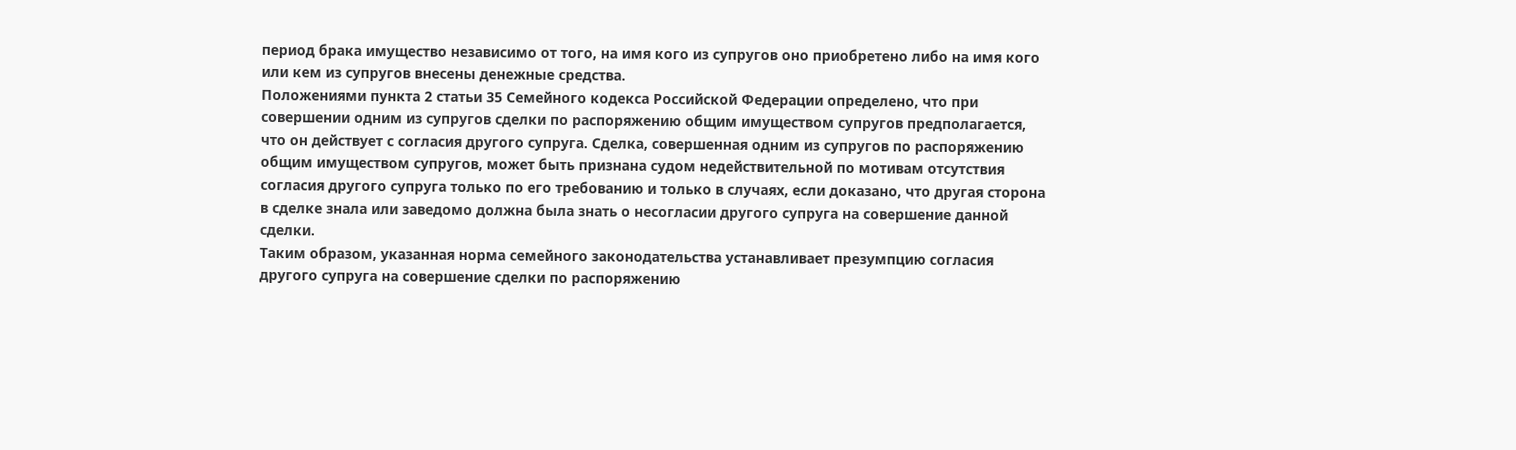период брака имущество независимо от того, на имя кого из супругов оно приобретено либо на имя кого или кем из супругов внесены денежные средства.
Положениями пункта 2 статьи 35 Семейного кодекса Российской Федерации определено, что при совершении одним из супругов сделки по распоряжению общим имуществом супругов предполагается, что он действует с согласия другого супруга. Сделка, совершенная одним из супругов по распоряжению общим имуществом супругов, может быть признана судом недействительной по мотивам отсутствия согласия другого супруга только по его требованию и только в случаях, если доказано, что другая сторона в сделке знала или заведомо должна была знать о несогласии другого супруга на совершение данной сделки.
Таким образом, указанная норма семейного законодательства устанавливает презумпцию согласия другого супруга на совершение сделки по распоряжению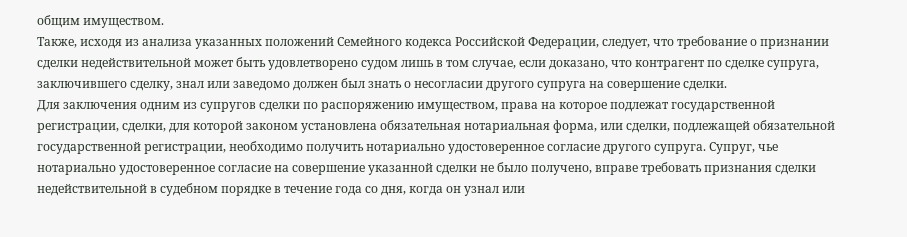общим имуществом.
Также, исходя из анализа указанных положений Семейного кодекса Российской Федерации, следует, что требование о признании сделки недействительной может быть удовлетворено судом лишь в том случае, если доказано, что контрагент по сделке супруга, заключившего сделку, знал или заведомо должен был знать о несогласии другого супруга на совершение сделки.
Для заключения одним из супругов сделки по распоряжению имуществом, права на которое подлежат государственной регистрации, сделки, для которой законом установлена обязательная нотариальная форма, или сделки, подлежащей обязательной государственной регистрации, необходимо получить нотариально удостоверенное согласие другого супруга. Супруг, чье нотариально удостоверенное согласие на совершение указанной сделки не было получено, вправе требовать признания сделки недействительной в судебном порядке в течение года со дня, когда он узнал или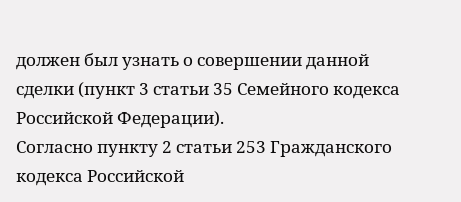должен был узнать о совершении данной сделки (пункт 3 статьи 35 Семейного кодекса Российской Федерации).
Согласно пункту 2 статьи 253 Гражданского кодекса Российской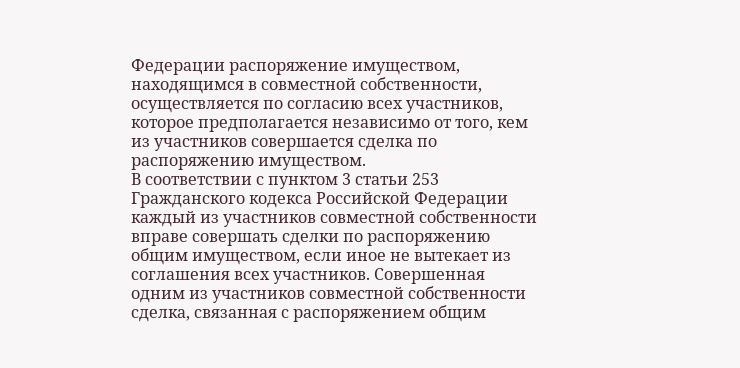Федерации распоряжение имуществом, находящимся в совместной собственности, осуществляется по согласию всех участников, которое предполагается независимо от того, кем из участников совершается сделка по распоряжению имуществом.
В соответствии с пунктом 3 статьи 253 Гражданского кодекса Российской Федерации каждый из участников совместной собственности вправе совершать сделки по распоряжению общим имуществом, если иное не вытекает из соглашения всех участников. Совершенная одним из участников совместной собственности сделка, связанная с распоряжением общим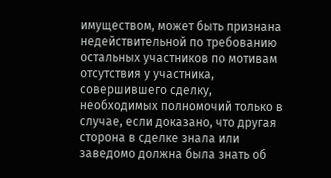имуществом, может быть признана недействительной по требованию остальных участников по мотивам отсутствия у участника, совершившего сделку, необходимых полномочий только в случае, если доказано, что другая сторона в сделке знала или заведомо должна была знать об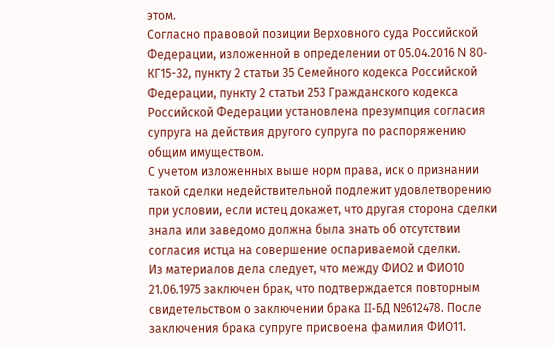этом.
Согласно правовой позиции Верховного суда Российской Федерации, изложенной в определении от 05.04.2016 N 80-КГ15-32, пункту 2 статьи 35 Семейного кодекса Российской Федерации, пункту 2 статьи 253 Гражданского кодекса Российской Федерации установлена презумпция согласия супруга на действия другого супруга по распоряжению общим имуществом.
С учетом изложенных выше норм права, иск о признании такой сделки недействительной подлежит удовлетворению при условии, если истец докажет, что другая сторона сделки знала или заведомо должна была знать об отсутствии согласия истца на совершение оспариваемой сделки.
Из материалов дела следует, что между ФИО2 и ФИО10 21.06.1975 заключен брак, что подтверждается повторным свидетельством о заключении брака II-БД №612478. После заключения брака супруге присвоена фамилия ФИО11.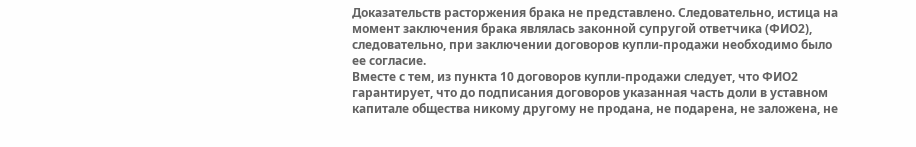Доказательств расторжения брака не представлено. Следовательно, истица на момент заключения брака являлась законной супругой ответчика (ФИО2), следовательно, при заключении договоров купли-продажи необходимо было ее согласие.
Вместе с тем, из пункта 10 договоров купли-продажи следует, что ФИО2 гарантирует, что до подписания договоров указанная часть доли в уставном капитале общества никому другому не продана, не подарена, не заложена, не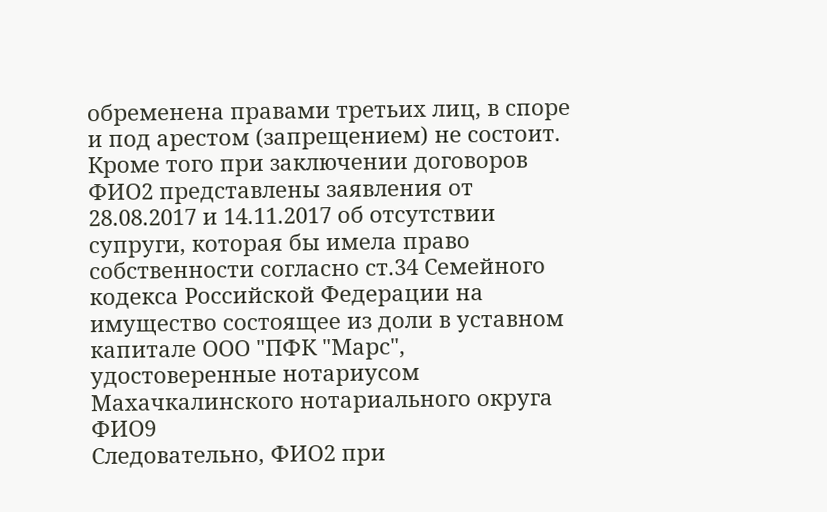обременена правами третьих лиц, в споре и под арестом (запрещением) не состоит.
Кроме того при заключении договоров ФИО2 представлены заявления от 28.08.2017 и 14.11.2017 об отсутствии супруги, которая бы имела право собственности согласно ст.34 Семейного кодекса Российской Федерации на имущество состоящее из доли в уставном капитале ООО "ПФК "Марс", удостоверенные нотариусом Махачкалинского нотариального округа ФИО9
Следовательно, ФИО2 при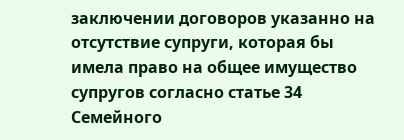заключении договоров указанно на отсутствие супруги, которая бы имела право на общее имущество супругов согласно статье 34 Семейного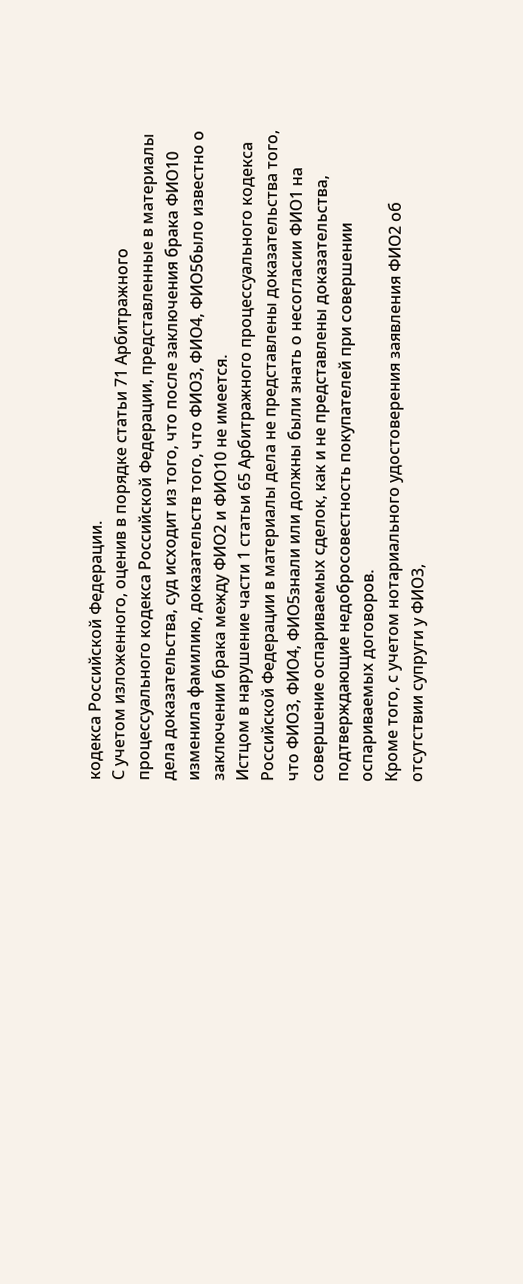кодекса Российской Федерации.
С учетом изложенного, оценив в порядке статьи 71 Арбитражного процессуального кодекса Российской Федерации, представленные в материалы дела доказательства, суд исходит из того, что после заключения брака ФИО10 изменила фамилию, доказательств того, что ФИО3, ФИО4, ФИО5было известно о заключении брака между ФИО2 и ФИО10 не имеется.
Истцом в нарушение части 1 статьи 65 Арбитражного процессуального кодекса Российской Федерации в материалы дела не представлены доказательства того, что ФИО3, ФИО4, ФИО5знали или должны были знать о несогласии ФИО1 на совершение оспариваемых сделок, как и не представлены доказательства, подтверждающие недобросовестность покупателей при совершении оспариваемых договоров.
Кроме того, с учетом нотариального удостоверения заявления ФИО2 об отсутствии супруги у ФИО3,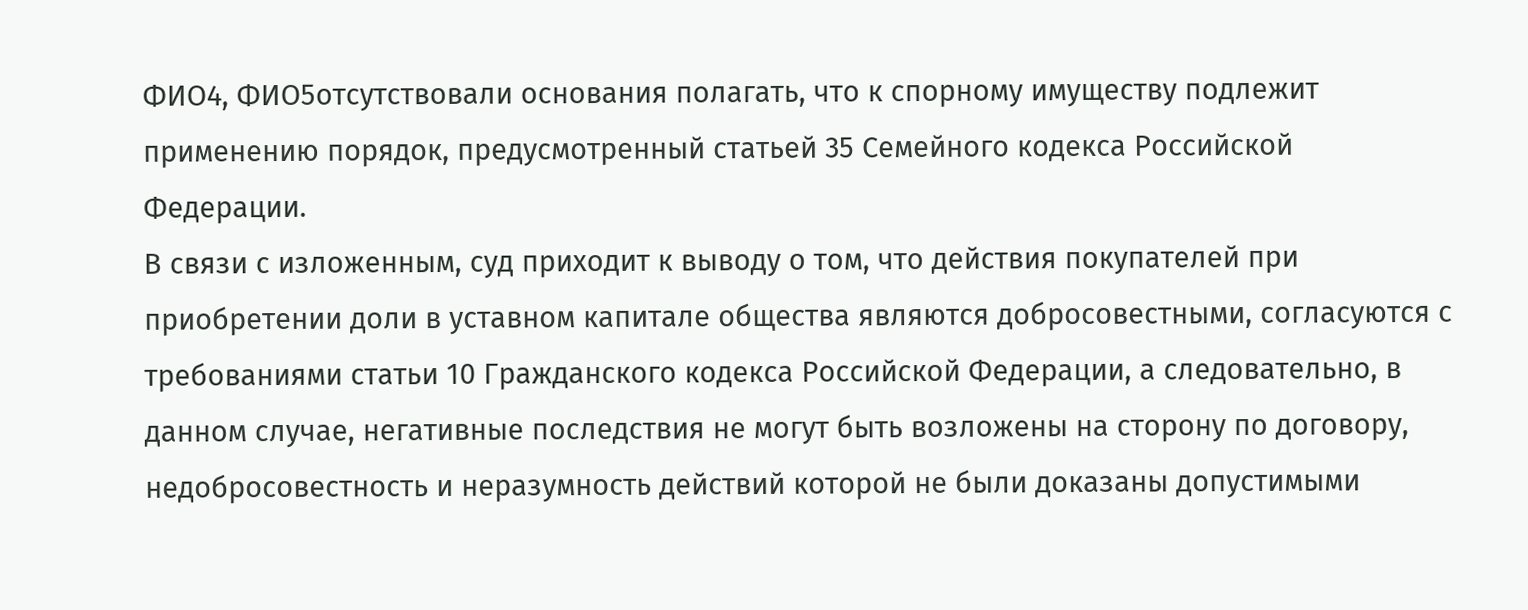ФИО4, ФИО5отсутствовали основания полагать, что к спорному имуществу подлежит применению порядок, предусмотренный статьей 35 Семейного кодекса Российской Федерации.
В связи с изложенным, суд приходит к выводу о том, что действия покупателей при приобретении доли в уставном капитале общества являются добросовестными, согласуются с требованиями статьи 10 Гражданского кодекса Российской Федерации, а следовательно, в данном случае, негативные последствия не могут быть возложены на сторону по договору, недобросовестность и неразумность действий которой не были доказаны допустимыми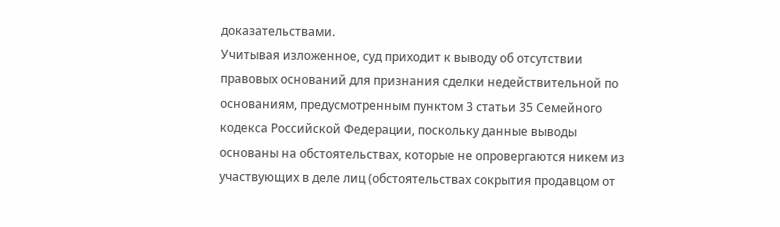доказательствами.
Учитывая изложенное, суд приходит к выводу об отсутствии правовых оснований для признания сделки недействительной по основаниям, предусмотренным пунктом 3 статьи 35 Семейного кодекса Российской Федерации, поскольку данные выводы основаны на обстоятельствах, которые не опровергаются никем из участвующих в деле лиц (обстоятельствах сокрытия продавцом от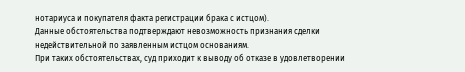нотариуса и покупателя факта регистрации брака с истцом).
Данные обстоятельства подтверждают невозможность признания сделки недействительной по заявленным истцом основаниям.
При таких обстоятельствах, суд приходит к выводу об отказе в удовлетворении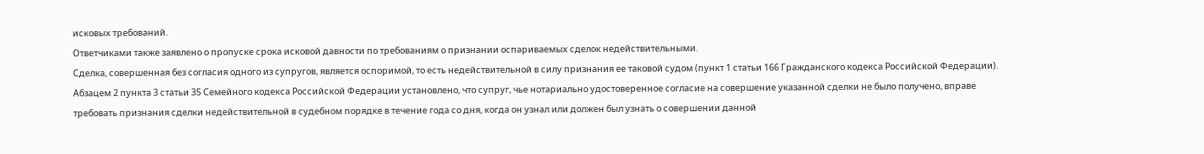исковых требований.
Ответчиками также заявлено о пропуске срока исковой давности по требованиям о признании оспариваемых сделок недействительными.
Сделка, совершенная без согласия одного из супругов, является оспоримой, то есть недействительной в силу признания ее таковой судом (пункт 1 статьи 166 Гражданского кодекса Российской Федерации).
Абзацем 2 пункта 3 статьи 35 Семейного кодекса Российской Федерации установлено, что супруг, чье нотариально удостоверенное согласие на совершение указанной сделки не было получено, вправе требовать признания сделки недействительной в судебном порядке в течение года со дня, когда он узнал или должен был узнать о совершении данной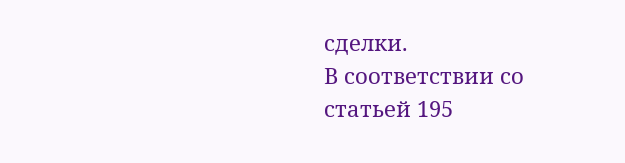сделки.
В соответствии со статьей 195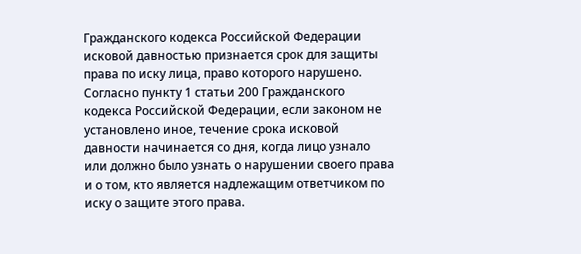Гражданского кодекса Российской Федерации исковой давностью признается срок для защиты права по иску лица, право которого нарушено.
Согласно пункту 1 статьи 200 Гражданского кодекса Российской Федерации, если законом не установлено иное, течение срока исковой давности начинается со дня, когда лицо узнало или должно было узнать о нарушении своего права и о том, кто является надлежащим ответчиком по иску о защите этого права.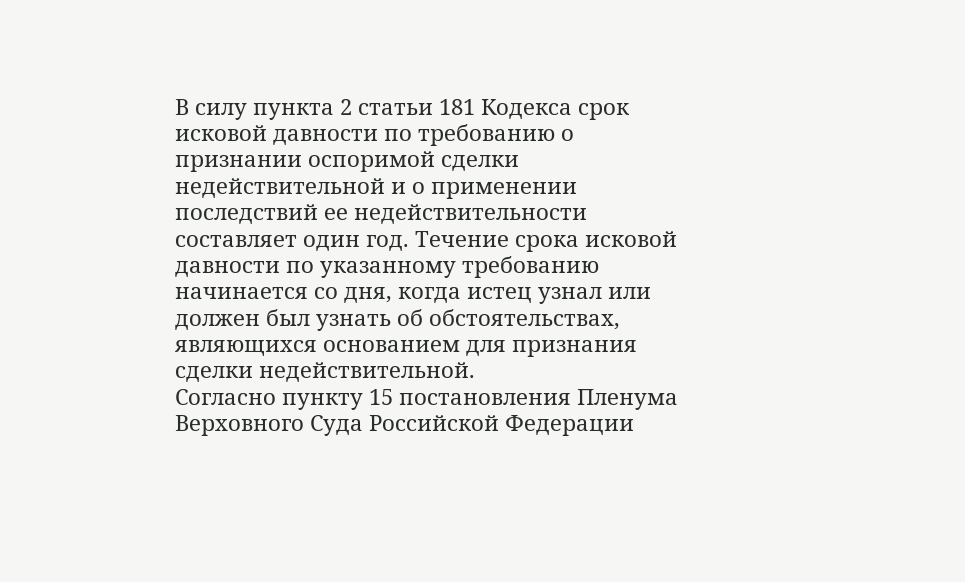В силу пункта 2 статьи 181 Кодекса срок исковой давности по требованию о признании оспоримой сделки недействительной и о применении последствий ее недействительности составляет один год. Течение срока исковой давности по указанному требованию начинается со дня, когда истец узнал или должен был узнать об обстоятельствах, являющихся основанием для признания сделки недействительной.
Согласно пункту 15 постановления Пленума Верховного Суда Российской Федерации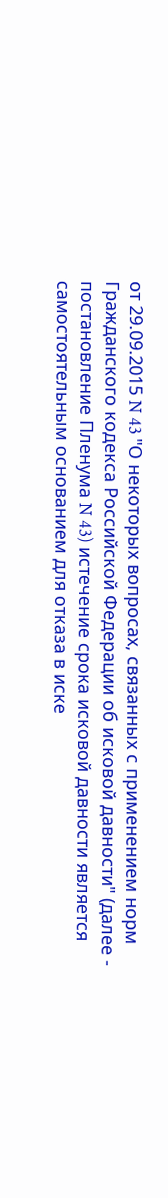от 29.09.2015 N 43 "О некоторых вопросах, связанных с применением норм Гражданского кодекса Российской Федерации об исковой давности" (далее - постановление Пленума N 43) истечение срока исковой давности является самостоятельным основанием для отказа в иске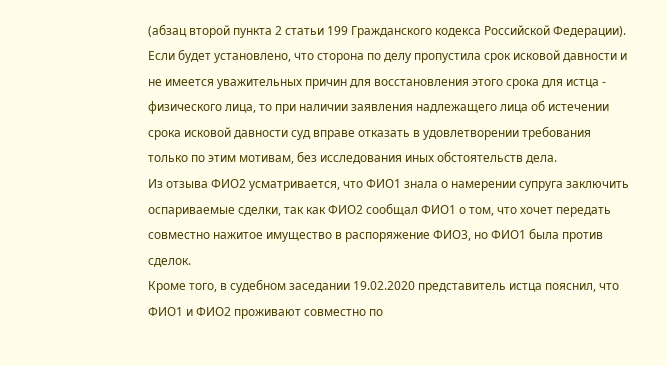(абзац второй пункта 2 статьи 199 Гражданского кодекса Российской Федерации). Если будет установлено, что сторона по делу пропустила срок исковой давности и не имеется уважительных причин для восстановления этого срока для истца - физического лица, то при наличии заявления надлежащего лица об истечении срока исковой давности суд вправе отказать в удовлетворении требования только по этим мотивам, без исследования иных обстоятельств дела.
Из отзыва ФИО2 усматривается, что ФИО1 знала о намерении супруга заключить оспариваемые сделки, так как ФИО2 сообщал ФИО1 о том, что хочет передать совместно нажитое имущество в распоряжение ФИО3, но ФИО1 была против сделок.
Кроме того, в судебном заседании 19.02.2020 представитель истца пояснил, что ФИО1 и ФИО2 проживают совместно по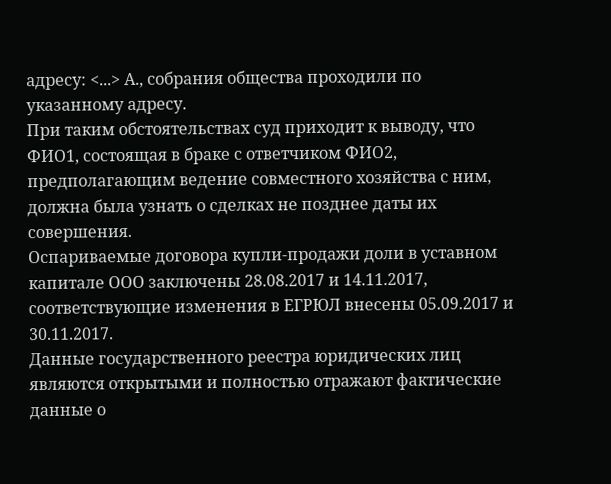адресу: <...> А., собрания общества проходили по указанному адресу.
При таким обстоятельствах суд приходит к выводу, что ФИО1, состоящая в браке с ответчиком ФИО2, предполагающим ведение совместного хозяйства с ним, должна была узнать о сделках не позднее даты их совершения.
Оспариваемые договора купли-продажи доли в уставном капитале ООО заключены 28.08.2017 и 14.11.2017, соответствующие изменения в ЕГРЮЛ внесены 05.09.2017 и 30.11.2017.
Данные государственного реестра юридических лиц являются открытыми и полностью отражают фактические данные о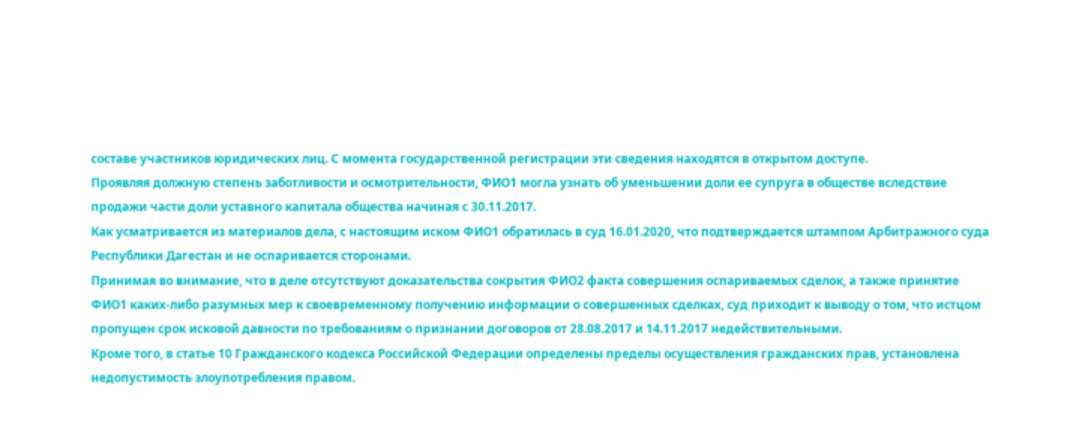составе участников юридических лиц. С момента государственной регистрации эти сведения находятся в открытом доступе.
Проявляя должную степень заботливости и осмотрительности, ФИО1 могла узнать об уменьшении доли ее супруга в обществе вследствие продажи части доли уставного капитала общества начиная с 30.11.2017.
Как усматривается из материалов дела, с настоящим иском ФИО1 обратилась в суд 16.01.2020, что подтверждается штампом Арбитражного суда Республики Дагестан и не оспаривается сторонами.
Принимая во внимание, что в деле отсутствуют доказательства сокрытия ФИО2 факта совершения оспариваемых сделок, а также принятие ФИО1 каких-либо разумных мер к своевременному получению информации о совершенных сделках, суд приходит к выводу о том, что истцом пропущен срок исковой давности по требованиям о признании договоров от 28.08.2017 и 14.11.2017 недействительными.
Кроме того, в статье 10 Гражданского кодекса Российской Федерации определены пределы осуществления гражданских прав, установлена недопустимость злоупотребления правом.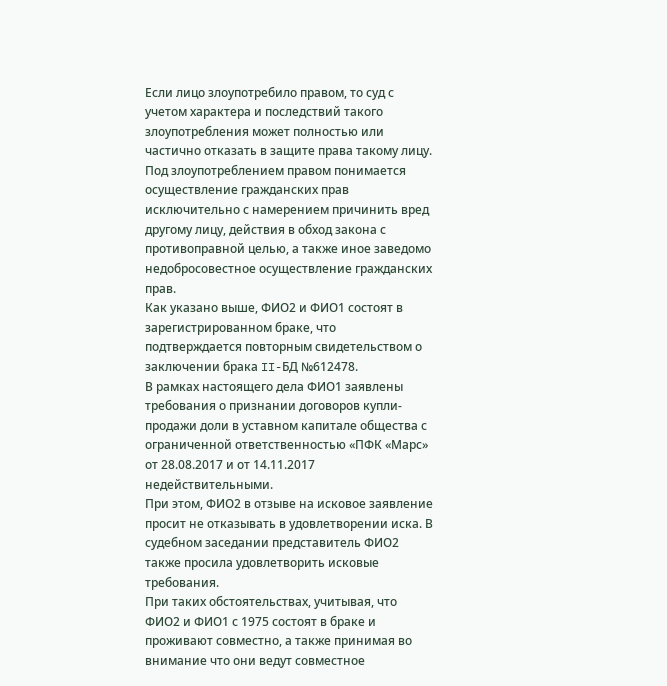Если лицо злоупотребило правом, то суд с учетом характера и последствий такого злоупотребления может полностью или частично отказать в защите права такому лицу.
Под злоупотреблением правом понимается осуществление гражданских прав исключительно с намерением причинить вред другому лицу, действия в обход закона с противоправной целью, а также иное заведомо недобросовестное осуществление гражданских прав.
Как указано выше, ФИО2 и ФИО1 состоят в зарегистрированном браке, что подтверждается повторным свидетельством о заключении брака II-БД №612478.
В рамках настоящего дела ФИО1 заявлены требования о признании договоров купли-продажи доли в уставном капитале общества с ограниченной ответственностью «ПФК «Марс» от 28.08.2017 и от 14.11.2017 недействительными.
При этом, ФИО2 в отзыве на исковое заявление просит не отказывать в удовлетворении иска. В судебном заседании представитель ФИО2 также просила удовлетворить исковые требования.
При таких обстоятельствах, учитывая, что ФИО2 и ФИО1 с 1975 состоят в браке и проживают совместно, а также принимая во внимание что они ведут совместное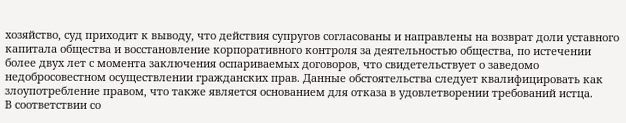хозяйство, суд приходит к выводу, что действия супругов согласованы и направлены на возврат доли уставного капитала общества и восстановление корпоративного контроля за деятельностью общества, по истечении более двух лет с момента заключения оспариваемых договоров, что свидетельствует о заведомо недобросовестном осуществлении гражданских прав. Данные обстоятельства следует квалифицировать как злоупотребление правом, что также является основанием для отказа в удовлетворении требований истца.
В соответствии со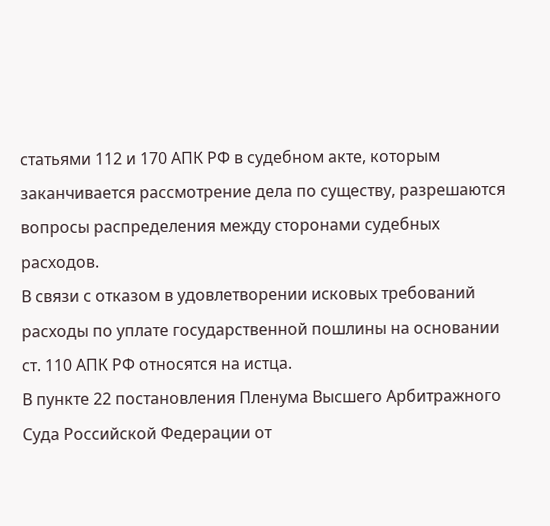статьями 112 и 170 АПК РФ в судебном акте, которым заканчивается рассмотрение дела по существу, разрешаются вопросы распределения между сторонами судебных расходов.
В связи с отказом в удовлетворении исковых требований расходы по уплате государственной пошлины на основании ст. 110 АПК РФ относятся на истца.
В пункте 22 постановления Пленума Высшего Арбитражного Суда Российской Федерации от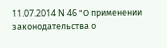11.07.2014 N 46 "О применении законодательства о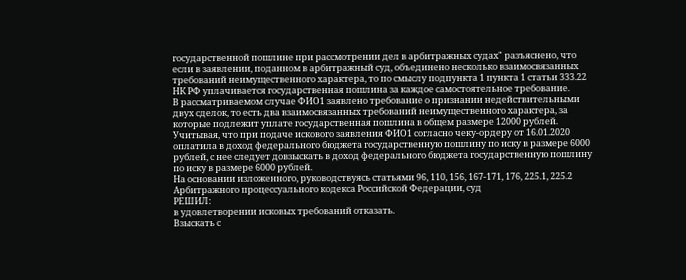государственной пошлине при рассмотрении дел в арбитражных судах" разъяснено, что если в заявлении, поданном в арбитражный суд, объединено несколько взаимосвязанных требований неимущественного характера, то по смыслу подпункта 1 пункта 1 статьи 333.22 НК РФ уплачивается государственная пошлина за каждое самостоятельное требование.
В рассматриваемом случае ФИО1 заявлено требование о признании недействительными двух сделок, то есть два взаимосвязанных требований неимущественного характера, за которые подлежит уплате государственная пошлина в общем размере 12000 рублей.
Учитывая, что при подаче искового заявления ФИО1 согласно чеку-ордеру от 16.01.2020 оплатила в доход федерального бюджета государственную пошлину по иску в размере 6000 рублей, с нее следует довзыскать в доход федерального бюджета государственную пошлину по иску в размере 6000 рублей.
На основании изложенного, руководствуясь статьями 96, 110, 156, 167-171, 176, 225.1, 225.2 Арбитражного процессуального кодекса Российской Федерации, суд
РЕШИЛ:
в удовлетворении исковых требований отказать.
Взыскать с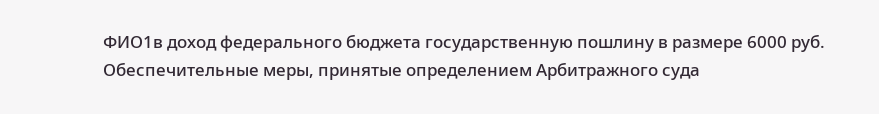ФИО1в доход федерального бюджета государственную пошлину в размере 6000 руб.
Обеспечительные меры, принятые определением Арбитражного суда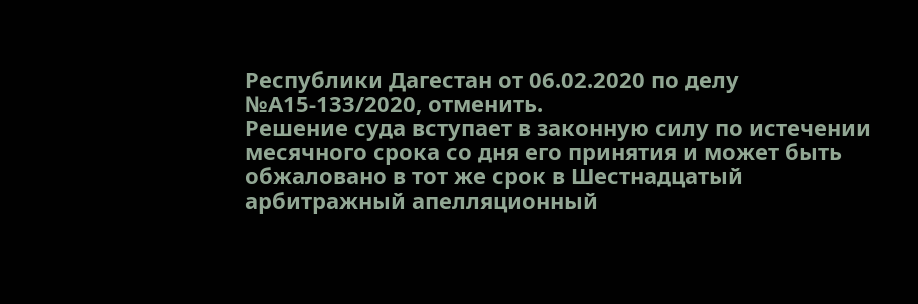Республики Дагестан от 06.02.2020 по делу №А15-133/2020, отменить.
Решение суда вступает в законную силу по истечении месячного срока со дня его принятия и может быть обжаловано в тот же срок в Шестнадцатый арбитражный апелляционный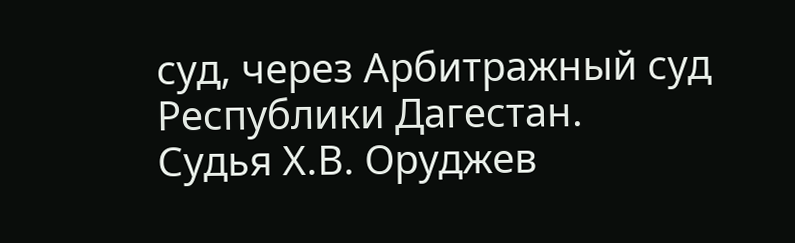суд, через Арбитражный суд Республики Дагестан.
Судья Х.В. Оруджев